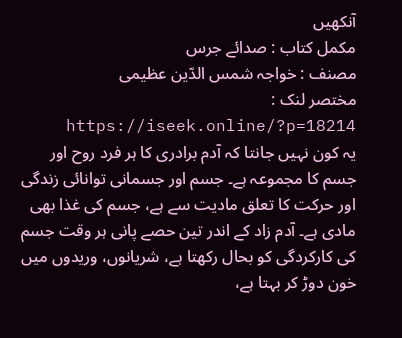آنکھیں
مکمل کتاب : صدائے جرس
مصنف : خواجہ شمس الدّین عظیمی
مختصر لنک : https://iseek.online/?p=18214
یہ کون نہیں جانتا کہ آدم برادری کا ہر فرد روح اور جسم کا مجموعہ ہے۔ جسم اور جسمانی توانائی زندگی اور حرکت کا تعلق مادیت سے ہے، جسم کی غذا بھی مادی ہے۔ آدم زاد کے اندر تین حصے پانی ہر وقت جسم کی کارکردگی کو بحال رکھتا ہے، شریانوں، وریدوں میں خون دوڑ کر بہتا ہے،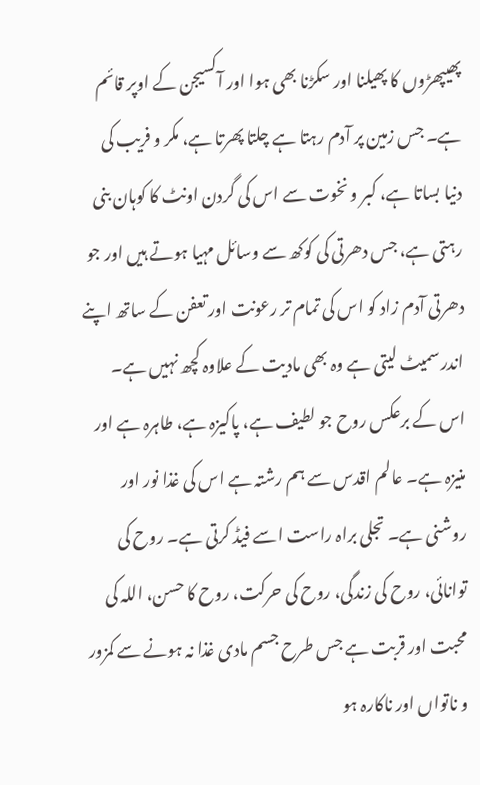پھیپھڑوں کا پھیلنا اور سکڑنا بھی ہوا اور آکسیجن کے اوپر قائم ہے۔ جس زمین پر آدم رہتا ہے چلتا پھرتا ہے، مکر و فریب کی دنیا بساتا ہے، کبر و نخوت سے اس کی گردن اونٹ کا کوہان بنی رہتی ہے، جس دھرتی کی کوکھ سے وسائل مہیا ہوتے ہیں اور جو دھرتی آدم زاد کو اس کی تمام تر رعونت اور تعفن کے ساتھ اپنے اندر سمیٹ لیتی ہے وہ بھی مادیت کے علاوہ کچھ نہیں ہے۔ اس کے برعکس روح جو لطیف ہے، پاکیزہ ہے، طاہرہ ہے اور منیزہ ہے۔ عالم اقدس سے ہم رشتہ ہے اس کی غذا نور اور روشنی ہے۔ تجلی براہ راست اسے فیڈ کرتی ہے۔ روح کی توانائی، روح کی زندگی، روح کی حرکت، روح کا حسن، اللہ کی محبت اور قربت ہے جس طرح جسم مادی غذا نہ ہونے سے کمزور و ناتواں اور ناکارہ ہو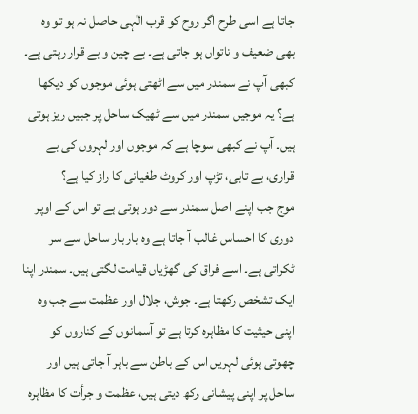جاتا ہے اسی طرح اگر روح کو قرب الٰہی حاصل نہ ہو تو وہ بھی ضعیف و ناتواں ہو جاتی ہے۔ بے چین و بے قرار رہتی ہے۔
کبھی آپ نے سمندر میں سے اٹھتی ہوئی موجوں کو دیکھا ہے؟ یہ موجیں سمندر میں سے ٹھیک ساحل پر جبیں ریز ہوتی ہیں۔ آپ نے کبھی سوچا ہے کہ موجوں اور لہروں کی بے قراری، بے تابی، تڑپ اور کروٹ طغیانی کا راز کیا ہے؟
موج جب اپنے اصل سمندر سے دور ہوتی ہے تو اس کے اوپر دوری کا احساس غالب آ جاتا ہے وہ بار بار ساحل سے سر ٹکراتی ہے۔ اسے فراق کی گھڑیاں قیامت لگتی ہیں۔ سمندر اپنا ایک تشخص رکھتا ہے۔ جوش، جلال اور عظمت سے جب وہ اپنی حیثیت کا مظاہرہ کرتا ہے تو آسمانوں کے کناروں کو چھوتی ہوئی لہریں اس کے باطن سے باہر آ جاتی ہیں اور ساحل پر اپنی پیشانی رکھ دیتی ہیں، عظمت و جرأت کا مظاہرہ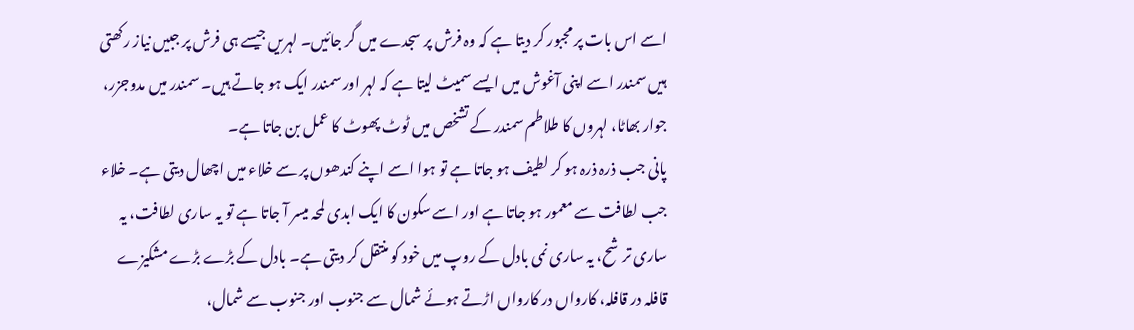اسے اس بات پر مجبور کر دیتا ہے کہ وہ فرش پر سجدے میں گر جائیں۔ لہریں جیسے ہی فرش پر جبیں نیاز رکھتی ہیں سمندر اسے اپنی آغوش میں ایسے سمیٹ لیتا ہے کہ لہر اور سمندر ایک ہو جاتے ہیں۔ سمندر میں مدوجزر، جوار بھاٹا، لہروں کا طلاطم سمندر کے تشخص میں ٹوٹ پھوٹ کا عمل بن جاتا ہے۔
پانی جب ذرہ ذرہ ہو کر لطیف ہو جاتا ہے تو ہوا اسے اپنے کندھوں پر سے خلاء میں اچھال دیتی ہے۔ خلاء جب لطافت سے معمور ہو جاتا ہے اور اسے سکون کا ایک ابدی لمحہ میسر آ جاتا ہے تو یہ ساری لطافت، یہ ساری ترشح، یہ ساری نمی بادل کے روپ میں خود کو منتقل کر دیتی ہے۔ بادل کے بڑے بڑے مشکیزے قافلہ در قافلہ، کارواں در کارواں اڑتے ہوئے شمال سے جنوب اور جنوب سے شمال،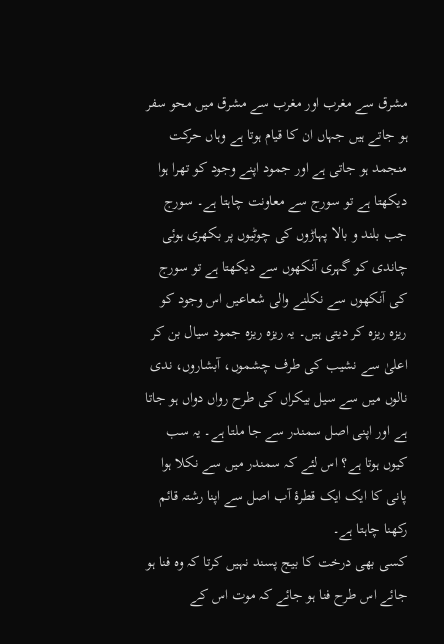مشرق سے مغرب اور مغرب سے مشرق میں محو سفر ہو جاتے ہیں جہاں ان کا قیام ہوتا ہے وہاں حرکت منجمد ہو جاتی ہے اور جمود اپنے وجود کو تھرا ہوا دیکھتا ہے تو سورج سے معاونت چاہتا ہے۔ سورج جب بلند و بالا پہاڑوں کی چوٹیوں پر بکھری ہوئی چاندی کو گہری آنکھوں سے دیکھتا ہے تو سورج کی آنکھوں سے نکلنے والی شعاعیں اس وجود کو ریزہ ریزہ کر دیتی ہیں۔ یہ ریزہ ریزہ جمود سیال بن کر اعلیٰ سے نشیب کی طرف چشموں، آبشاروں، ندی نالوں میں سے سیل بیکراں کی طرح رواں دواں ہو جاتا ہے اور اپنی اصل سمندر سے جا ملتا ہے۔ یہ سب کیوں ہوتا ہے؟ اس لئے کہ سمندر میں سے نکلا ہوا پانی کا ایک ایک قطرۂ آب اصل سے اپنا رشتہ قائم رکھنا چاہتا ہے۔
کسی بھی درخت کا بیج پسند نہیں کرتا کہ وہ فنا ہو جائے اس طرح فنا ہو جائے کہ موت اس کے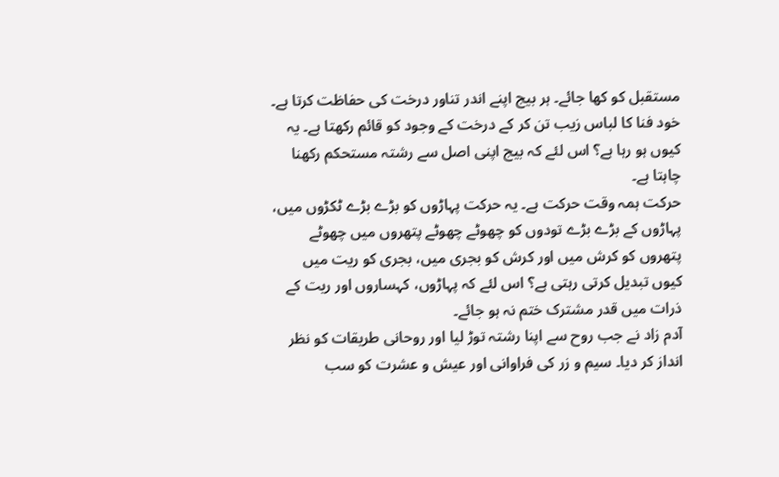مستقبل کو کھا جائے۔ ہر بیج اپنے اندر تناور درخت کی حفاظت کرتا ہے۔ خود فنا کا لباس زیب تن کر کے درخت کے وجود کو قائم رکھتا ہے۔ یہ کیوں ہو رہا ہے؟ اس لئے کہ بیج اپنی اصل سے رشتہ مستحکم رکھنا چاہتا ہے۔
حرکت ہمہ وقت حرکت ہے۔ یہ حرکت پہاڑوں کو بڑے بڑے ٹکڑوں میں، پہاڑوں کے بڑے بڑے تودوں کو چھوٹے چھوٹے پتھروں میں چھوٹے پتھروں کو کرش میں اور کرش کو بجری میں، بجری کو ریت میں کیوں تبدیل کرتی رہتی ہے؟ اس لئے کہ پہاڑوں، کہساروں اور ریت کے ذرات میں قدر مشترک ختم نہ ہو جائے۔
آدم زاد نے جب روح سے اپنا رشتہ توڑ لیا اور روحانی طریقات کو نظر انداز کر دیا۔ سیم و زر کی فراوانی اور عیش و عشرت کو سب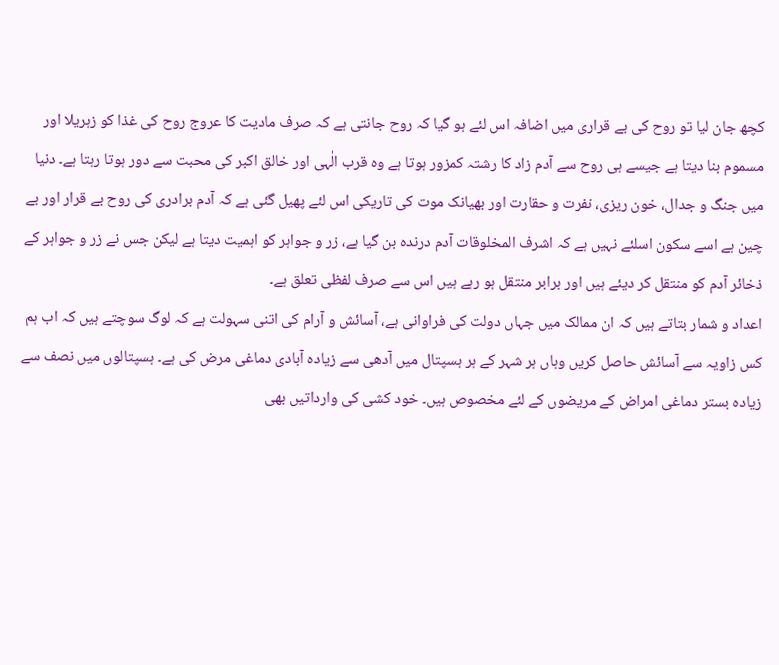کچھ جان لیا تو روح کی بے قراری میں اضافہ اس لئے ہو گیا کہ روح جانتی ہے کہ صرف مادیت کا عروج روح کی غذا کو زہریلا اور مسموم بنا دیتا ہے جیسے ہی روح سے آدم زاد کا رشتہ کمزور ہوتا ہے وہ قرب الٰہی اور خالق اکبر کی محبت سے دور ہوتا رہتا ہے۔ دنیا میں جنگ و جدال، خون ریزی، نفرت و حقارت اور بھیانک موت کی تاریکی اس لئے پھیل گئی ہے کہ آدم برادری کی روح بے قرار اور بے چین ہے اسے سکون اسلئے نہیں ہے کہ اشرف المخلوقات آدم درندہ بن گیا ہے، زر و جواہر کو اہمیت دیتا ہے لیکن جس نے زر و جواہر کے ذخائر آدم کو منتقل کر دیئے ہیں اور برابر منتقل ہو رہے ہیں اس سے صرف لفظی تعلق ہے۔
اعداد و شمار بتاتے ہیں کہ ان ممالک میں جہاں دولت کی فراوانی ہے، آسائش و آرام کی اتنی سہولت ہے کہ لوگ سوچتے ہیں کہ اب ہم کس زاویہ سے آسائش حاصل کریں وہاں ہر شہر کے ہر ہسپتال میں آدھی سے زیادہ آبادی دماغی مرض کی ہے۔ ہسپتالوں میں نصف سے زیادہ بستر دماغی امراض کے مریضوں کے لئے مخصوص ہیں۔ خود کشی کی وارداتیں بھی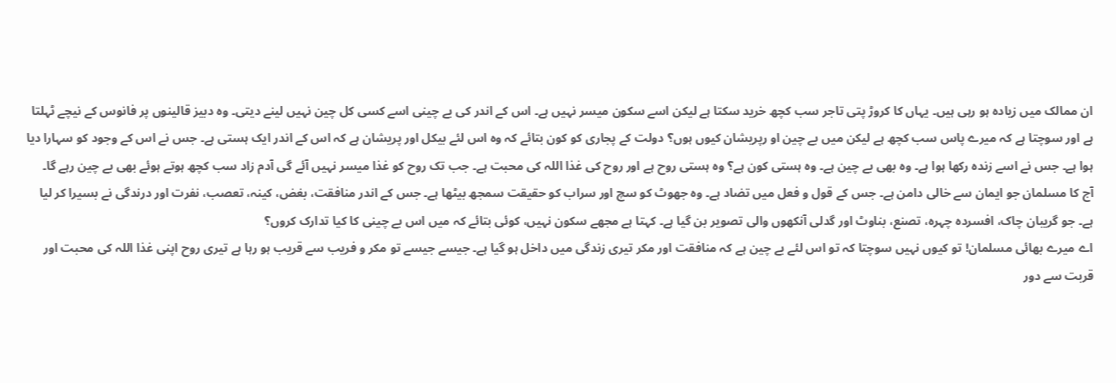ان ممالک میں زیادہ ہو رہی ہیں۔ یہاں کا کروڑ پتی تاجر سب کچھ خرید سکتا ہے لیکن اسے سکون میسر نہیں ہے۔ اس کے اندر کی بے چینی اسے کسی کل چین نہیں لینے دیتی۔ وہ دبیز قالینوں پر فانوس کے نیچے ٹہلتا ہے اور سوچتا ہے کہ میرے پاس سب کچھ ہے لیکن میں بے چین او رپریشان کیوں ہوں؟ دولت کے پجاری کو کون بتائے کہ وہ اس لئے بیکل اور پریشان ہے کہ اس کے اندر ایک ہستی ہے۔ جس نے اس کے وجود کو سہارا دیا ہوا ہے۔ جس نے اسے زندہ رکھا ہوا ہے۔ وہ بھی بے چین ہے۔ وہ ہستی کون ہے؟ وہ ہستی روح ہے اور روح کی غذا اللہ کی محبت ہے۔ جب تک روح کو غذا میسر نہیں آئے گی آدم زاد سب کچھ ہوتے ہوئے بھی بے چین رہے گا۔
آج کا مسلمان جو ایمان سے خالی دامن ہے۔ جس کے قول و فعل میں تضاد ہے۔ وہ جھوٹ کو سچ اور سراب کو حقیقت سمجھ بیٹھا ہے۔ جس کے اندر منافقت، بغض، کینہ، تعصب، نفرت اور درندگی نے بسیرا کر لیا ہے۔ جو گریبان چاک، افسردہ چہرہ، تصنع، بناوٹ اور گدلی آنکھوں والی تصویر بن گیا ہے۔ کہتا ہے مجھے سکون نہیں، کوئی بتائے کہ میں اس بے چینی کا کیا تدارک کروں؟
اے میرے بھائی مسلمان! تو کیوں نہیں سوچتا کہ تو اس لئے بے چین ہے کہ منافقت اور مکر تیری زندگی میں داخل ہو گیا ہے۔ جیسے جیسے تو مکر و فریب سے قریب ہو رہا ہے تیری روح اپنی غذا اللہ کی محبت اور قربت سے دور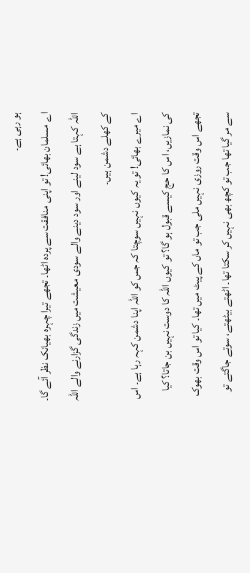ہو رہی ہے۔
اے مسلمان بھائی! تو اپنی منافقت سے پردہ اٹھا۔ تجھے تیرا چہرہ بھیانک نظر آئے گا۔ اللہ کہتا ہے سود لینے اور سود دینے والے سودی معیشت میں زندگی گزارنے والے اللہ کے کھلے دشمن ہیں۔
اے میرے بھائی! تو یہ کیوں نہیں سوچتا کہ جس کو اللہ اپنا دشمن کہہ رہا ہے۔ اس کی نمازیں، اس کا حج کیسے قبول ہو گا؟ تو کیوں اللہ کا دوست نہیں بن جاتا؟ کیا تجھے اس وقت روزی نہیں ملی جب تو ماں کے پیٹ میں تھا۔ کیا تو اس وقت بھوک سے مر گیا تھا جب تو کچھ بھی نہیں کر سکتا تھا۔ اٹھتے بیٹھتے، سوتے جاگتے تو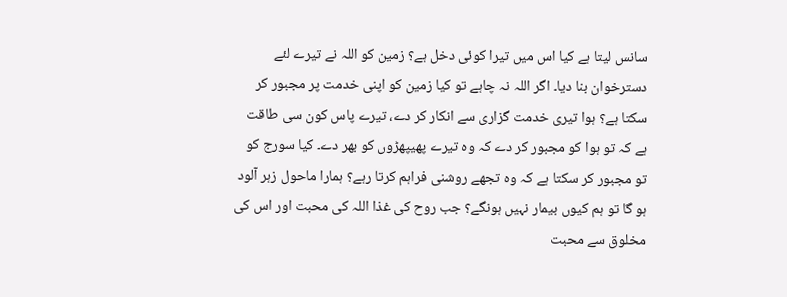سانس لیتا ہے کیا اس میں تیرا کوئی دخل ہے؟ زمین کو اللہ نے تیرے لئے دسترخوان بنا دیا۔ اگر اللہ نہ چاہے تو کیا زمین کو اپنی خدمت پر مجبور کر سکتا ہے؟ ہوا تیری خدمت گزاری سے انکار کر دے، تیرے پاس کون سی طاقت ہے کہ تو ہوا کو مجبور کر دے کہ وہ تیرے پھیپھڑوں کو بھر دے۔ کیا سورج کو تو مجبور کر سکتا ہے کہ وہ تجھے روشنی فراہم کرتا رہے؟ ہمارا ماحول زہر آلود ہو گا تو ہم کیوں بیمار نہیں ہونگے؟ جب روح کی غذا اللہ کی محبت اور اس کی مخلوق سے محبت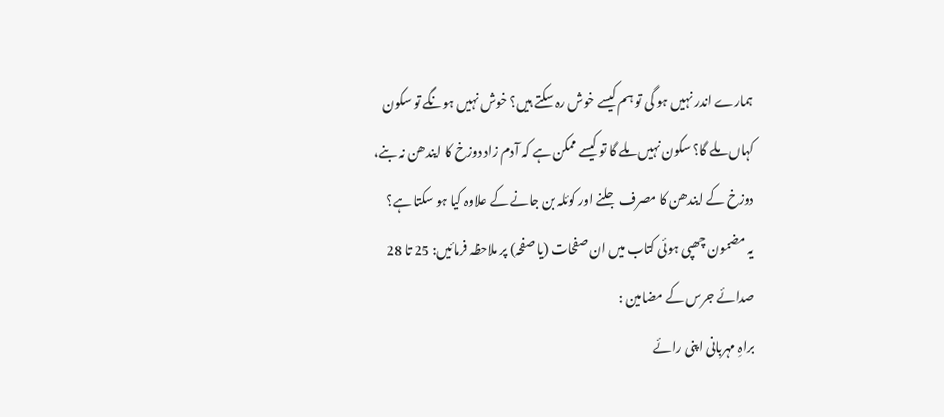ہمارے اندر نہیں ہو گی تو ہم کیسے خوش رہ سکتے ہیں؟ خوش نہیں ہونگے تو سکون کہاں ملے گا؟ سکون نہیں ملے گا تو کیسے ممکن ہے کہ آدم زاد دوزخ کا ایندھن نہ بنے، دوزخ کے ایندھن کا مصرف جلنے اور کوئلہ بن جانے کے علاوہ کیا ہو سکتا ہے؟
یہ مضمون چھپی ہوئی کتاب میں ان صفحات (یا صفحہ) پر ملاحظہ فرمائیں: 25 تا 28
صدائے جرس کے مضامین :
براہِ مہربانی اپنی رائے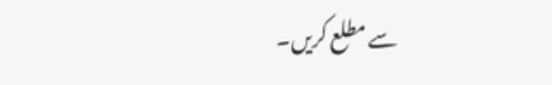سے مطلع کریں۔